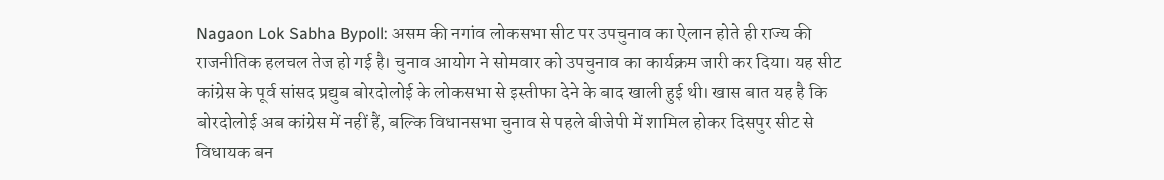Nagaon Lok Sabha Bypoll: असम की नगांव लोकसभा सीट पर उपचुनाव का ऐलान होते ही राज्य की राजनीतिक हलचल तेज हो गई है। चुनाव आयोग ने सोमवार को उपचुनाव का कार्यक्रम जारी कर दिया। यह सीट कांग्रेस के पूर्व सांसद प्रद्युब बोरदोलोई के लोकसभा से इस्तीफा देने के बाद खाली हुई थी। खास बात यह है कि बोरदोलोई अब कांग्रेस में नहीं हैं, बल्कि विधानसभा चुनाव से पहले बीजेपी में शामिल होकर दिसपुर सीट से विधायक बन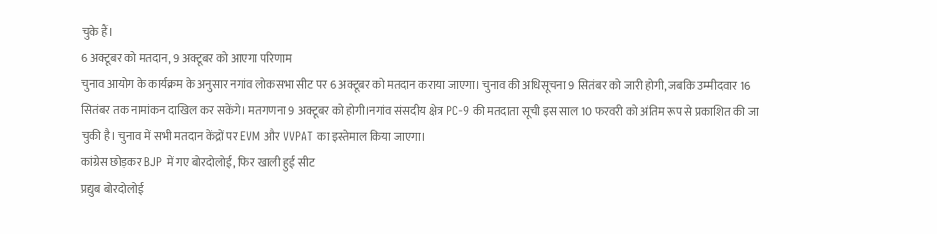चुके हैं।
6 अक्टूबर को मतदान, 9 अक्टूबर को आएगा परिणाम
चुनाव आयोग के कार्यक्रम के अनुसार नगांव लोकसभा सीट पर 6 अक्टूबर को मतदान कराया जाएगा। चुनाव की अधिसूचना 9 सितंबर को जारी होगी, जबकि उम्मीदवार 16 सितंबर तक नामांकन दाखिल कर सकेंगे। मतगणना 9 अक्टूबर को होगी।नगांव संसदीय क्षेत्र PC-9 की मतदाता सूची इस साल 10 फरवरी को अंतिम रूप से प्रकाशित की जा चुकी है। चुनाव में सभी मतदान केंद्रों पर EVM और VVPAT का इस्तेमाल किया जाएगा।
कांग्रेस छोड़कर BJP में गए बोरदोलोई, फिर खाली हुई सीट
प्रद्युब बोरदोलोई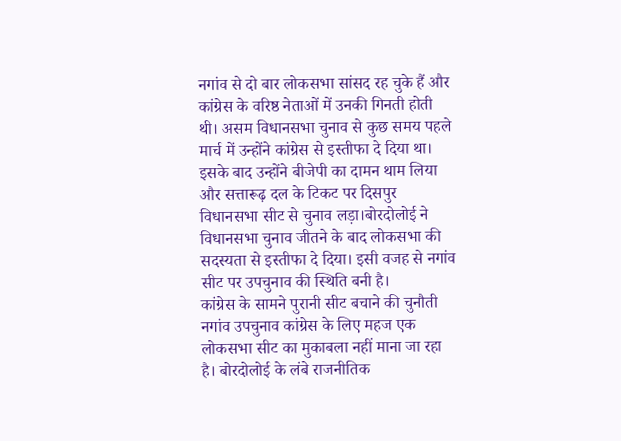नगांव से दो बार लोकसभा सांसद रह चुके हैं और कांग्रेस के वरिष्ठ नेताओं में उनकी गिनती होती थी। असम विधानसभा चुनाव से कुछ समय पहले मार्च में उन्होंने कांग्रेस से इस्तीफा दे दिया था। इसके बाद उन्होंने बीजेपी का दामन थाम लिया और सत्तारूढ़ दल के टिकट पर दिसपुर विधानसभा सीट से चुनाव लड़ा।बोरदोलोई ने विधानसभा चुनाव जीतने के बाद लोकसभा की सदस्यता से इस्तीफा दे दिया। इसी वजह से नगांव सीट पर उपचुनाव की स्थिति बनी है।
कांग्रेस के सामने पुरानी सीट बचाने की चुनौती
नगांव उपचुनाव कांग्रेस के लिए महज एक लोकसभा सीट का मुकाबला नहीं माना जा रहा है। बोरदोलोई के लंबे राजनीतिक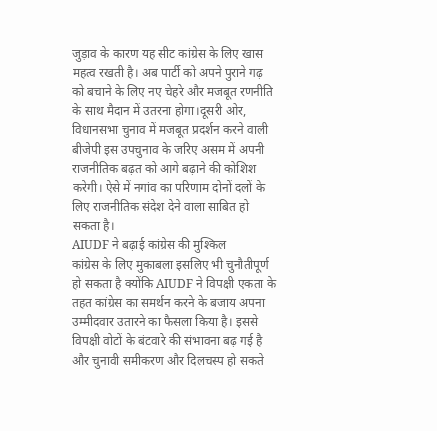जुड़ाव के कारण यह सीट कांग्रेस के लिए खास महत्व रखती है। अब पार्टी को अपने पुराने गढ़ को बचाने के लिए नए चेहरे और मजबूत रणनीति के साथ मैदान में उतरना होगा।दूसरी ओर, विधानसभा चुनाव में मजबूत प्रदर्शन करने वाली बीजेपी इस उपचुनाव के जरिए असम में अपनी राजनीतिक बढ़त को आगे बढ़ाने की कोशिश करेगी। ऐसे में नगांव का परिणाम दोनों दलों के लिए राजनीतिक संदेश देने वाला साबित हो सकता है।
AIUDF ने बढ़ाई कांग्रेस की मुश्किल
कांग्रेस के लिए मुकाबला इसलिए भी चुनौतीपूर्ण हो सकता है क्योंकि AIUDF ने विपक्षी एकता के तहत कांग्रेस का समर्थन करने के बजाय अपना उम्मीदवार उतारने का फैसला किया है। इससे विपक्षी वोटों के बंटवारे की संभावना बढ़ गई है और चुनावी समीकरण और दिलचस्प हो सकते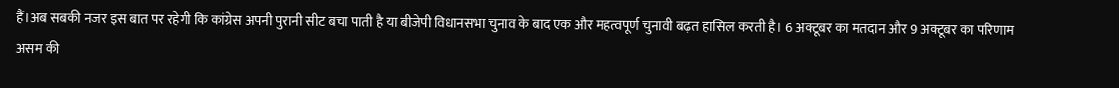हैं।अब सबकी नजर इस बात पर रहेगी कि कांग्रेस अपनी पुरानी सीट बचा पाती है या बीजेपी विधानसभा चुनाव के बाद एक और महत्वपूर्ण चुनावी बढ़त हासिल करती है। 6 अक्टूबर का मतदान और 9 अक्टूबर का परिणाम असम की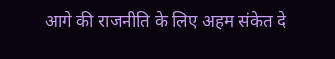आगे की राजनीति के लिए अहम संकेत दे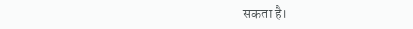सकता है।